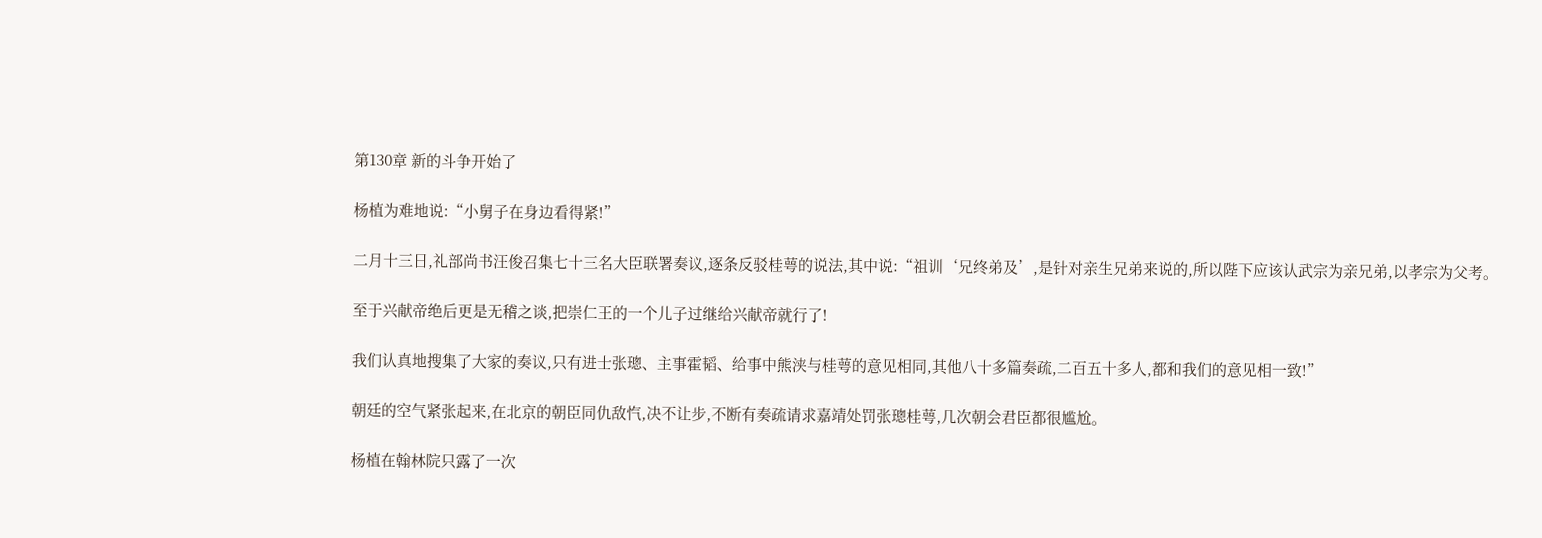第130章 新的斗争开始了

杨植为难地说:“小舅子在身边看得紧!”

二月十三日,礼部尚书汪俊召集七十三名大臣联署奏议,逐条反驳桂萼的说法,其中说:“祖训‘兄终弟及’,是针对亲生兄弟来说的,所以陛下应该认武宗为亲兄弟,以孝宗为父考。

至于兴献帝绝后更是无稽之谈,把崇仁王的一个儿子过继给兴献帝就行了!

我们认真地搜集了大家的奏议,只有进士张璁、主事霍韬、给事中熊浃与桂萼的意见相同,其他八十多篇奏疏,二百五十多人,都和我们的意见相一致!”

朝廷的空气紧张起来,在北京的朝臣同仇敌忾,决不让步,不断有奏疏请求嘉靖处罚张璁桂萼,几次朝会君臣都很尴尬。

杨植在翰林院只露了一次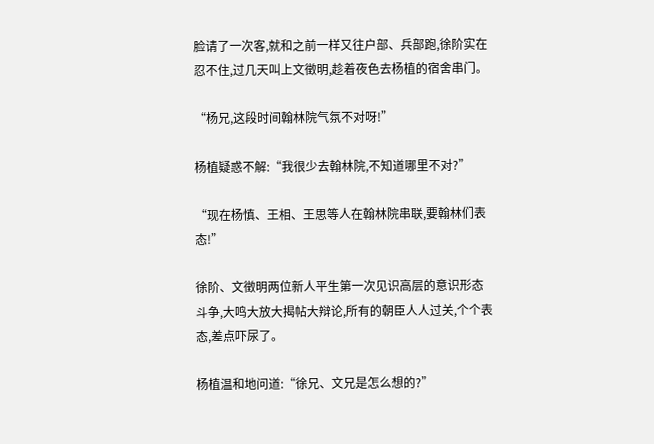脸请了一次客,就和之前一样又往户部、兵部跑,徐阶实在忍不住,过几天叫上文徵明,趁着夜色去杨植的宿舍串门。

“杨兄,这段时间翰林院气氛不对呀!”

杨植疑惑不解:“我很少去翰林院,不知道哪里不对?”

“现在杨慎、王相、王思等人在翰林院串联,要翰林们表态!”

徐阶、文徵明两位新人平生第一次见识高层的意识形态斗争,大鸣大放大揭帖大辩论,所有的朝臣人人过关,个个表态,差点吓尿了。

杨植温和地问道:“徐兄、文兄是怎么想的?”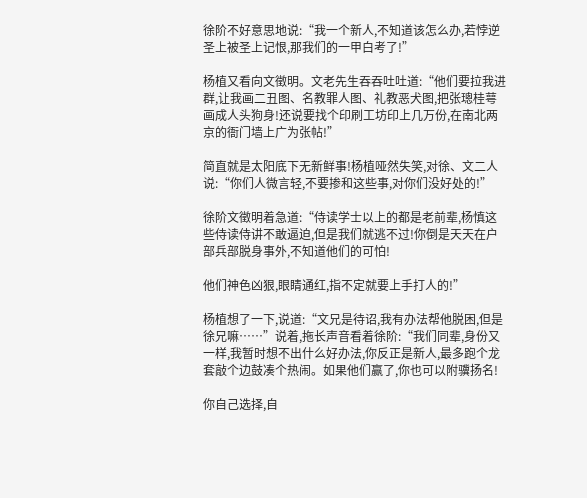徐阶不好意思地说:“我一个新人,不知道该怎么办,若悖逆圣上被圣上记恨,那我们的一甲白考了!”

杨植又看向文徵明。文老先生吞吞吐吐道:“他们要拉我进群,让我画二丑图、名教罪人图、礼教恶犬图,把张璁桂萼画成人头狗身!还说要找个印刷工坊印上几万份,在南北两京的衙门墙上广为张帖!”

简直就是太阳底下无新鲜事!杨植哑然失笑,对徐、文二人说:“你们人微言轻,不要掺和这些事,对你们没好处的!”

徐阶文徵明着急道:“侍读学士以上的都是老前辈,杨慎这些侍读侍讲不敢逼迫,但是我们就逃不过!你倒是天天在户部兵部脱身事外,不知道他们的可怕!

他们神色凶狠,眼睛通红,指不定就要上手打人的!”

杨植想了一下,说道:“文兄是待诏,我有办法帮他脱困,但是徐兄嘛……”说着,拖长声音看着徐阶:“我们同辈,身份又一样,我暂时想不出什么好办法,你反正是新人,最多跑个龙套敲个边鼓凑个热闹。如果他们赢了,你也可以附骥扬名!

你自己选择,自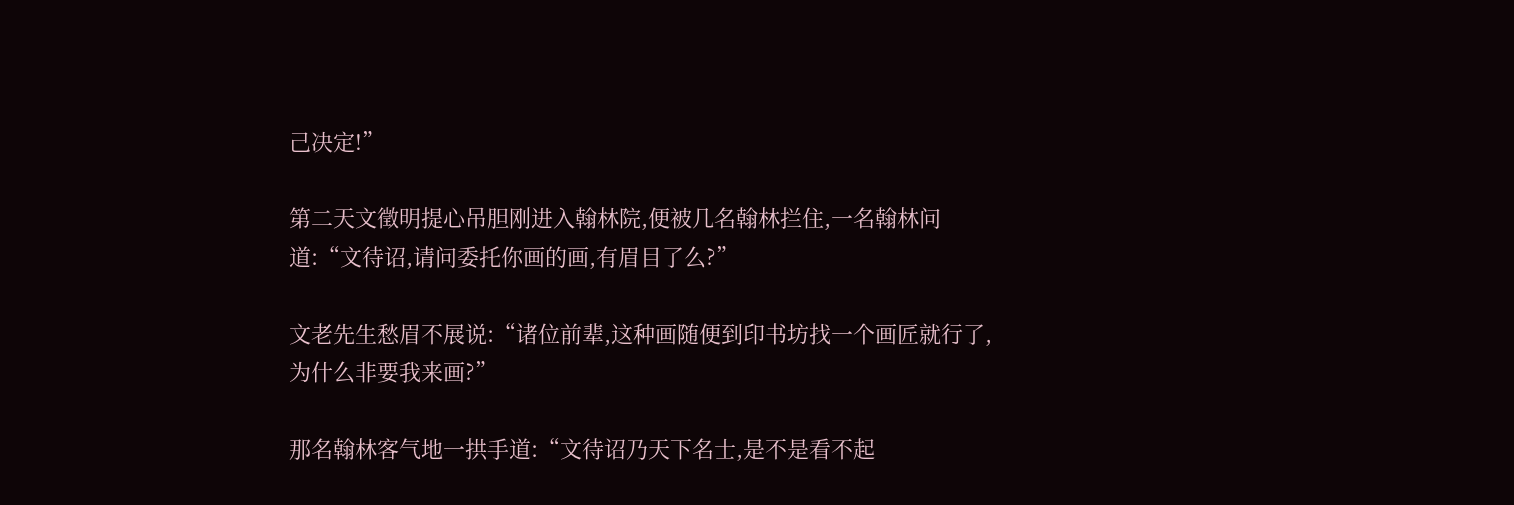己决定!”

第二天文徵明提心吊胆刚进入翰林院,便被几名翰林拦住,一名翰林问道:“文待诏,请问委托你画的画,有眉目了么?”

文老先生愁眉不展说:“诸位前辈,这种画随便到印书坊找一个画匠就行了,为什么非要我来画?”

那名翰林客气地一拱手道:“文待诏乃天下名士,是不是看不起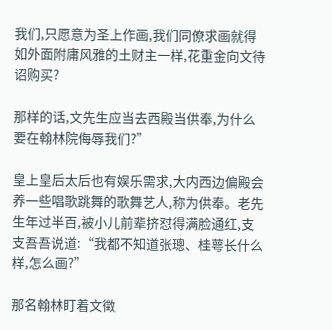我们,只愿意为圣上作画,我们同僚求画就得如外面附庸风雅的土财主一样,花重金向文待诏购买?

那样的话,文先生应当去西殿当供奉,为什么要在翰林院侮辱我们?”

皇上皇后太后也有娱乐需求,大内西边偏殿会养一些唱歌跳舞的歌舞艺人,称为供奉。老先生年过半百,被小儿前辈挤怼得满脸通红,支支吾吾说道:“我都不知道张璁、桂萼长什么样,怎么画?”

那名翰林盯着文徵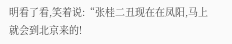明看了看,笑着说:“张桂二丑现在在凤阳,马上就会到北京来的!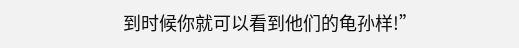到时候你就可以看到他们的龟孙样!”